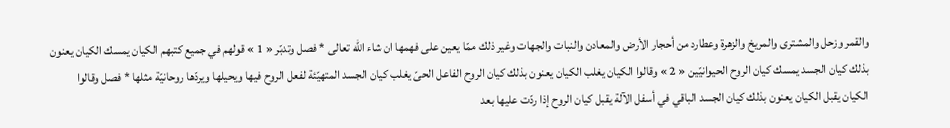والقمر وزحل والمشترى والمريخ والزهرة وعطارد من أحجار الأرض والمعادن والنبات والجهات وغير ذلك ممّا يعين على فهمها ان شاء الله تعالى * فصل وتدبّر « 1 » قولهم في جميع كتبهم الكيان يمسك الكيان يعنون بذلك كيان الجسد يمسك كيان الروح الحيوانيّين « 2 » وقالوا الكيان يغلب الكيان يعنون بذلك كيان الروح الفاعل الحىّ يغلب كيان الجسد المتهيّئة لفعل الروح فيها ويحيلها ويردّها روحانيّة مثلها * فصل وقالوا الكيان يقبل الكيان يعنون بذلك كيان الجسد الباقي في أسفل الآلة يقبل كيان الروح إذا ردّت عليها بعد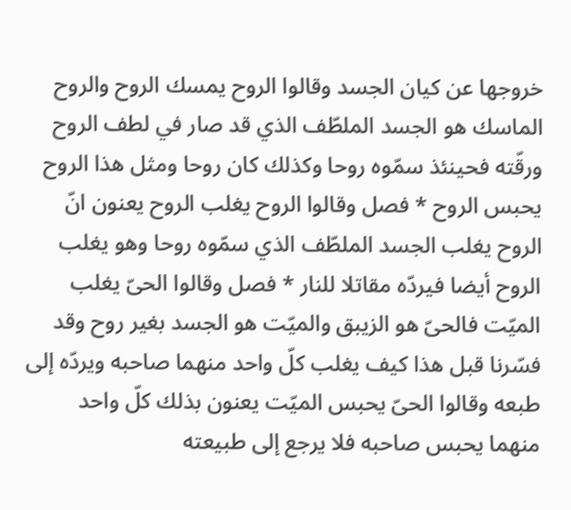خروجها عن كيان الجسد وقالوا الروح يمسك الروح والروح الماسك هو الجسد الملطّف الذي قد صار في لطف الروح ورقّته فحينئذ سمّوه روحا وكذلك كان روحا ومثل هذا الروح يحبس الروح * فصل وقالوا الروح يغلب الروح يعنون انّ الروح يغلب الجسد الملطّف الذي سمّوه روحا وهو يغلب الروح أيضا فيردّه مقاتلا للنار * فصل وقالوا الحىّ يغلب الميّت فالحىّ هو الزيبق والميّت هو الجسد بغير روح وقد فسّرنا قبل هذا كيف يغلب كلّ واحد منهما صاحبه ويردّه إلى طبعه وقالوا الحىّ يحبس الميّت يعنون بذلك كلّ واحد منهما يحبس صاحبه فلا يرجع إلى طبيعته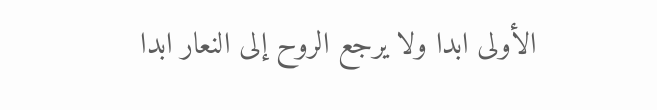الأولى ابدا ولا يرجع الروح إلى النعار ابدا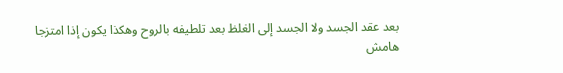بعد عقد الجسد ولا الجسد إلى الغلظ بعد تلطيفه بالروح وهكذا يكون إذا امتزجا
هامش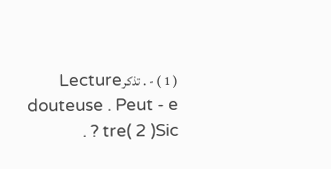( 1 ) - . تذكرLecture douteuse . Peut - e ? tre( 2 )Sic .